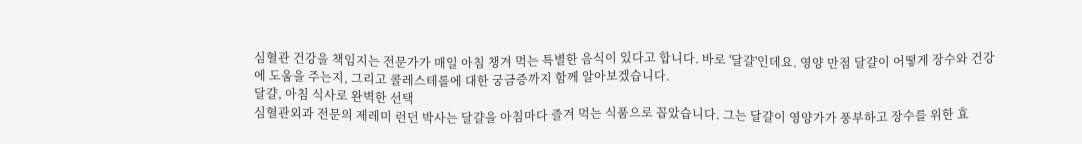심혈관 건강을 책임지는 전문가가 매일 아침 챙겨 먹는 특별한 음식이 있다고 합니다. 바로 '달걀'인데요. 영양 만점 달걀이 어떻게 장수와 건강에 도움을 주는지, 그리고 콜레스테롤에 대한 궁금증까지 함께 알아보겠습니다.
달걀, 아침 식사로 완벽한 선택
심혈관외과 전문의 제레미 런던 박사는 달걀을 아침마다 즐겨 먹는 식품으로 꼽았습니다. 그는 달걀이 영양가가 풍부하고 장수를 위한 효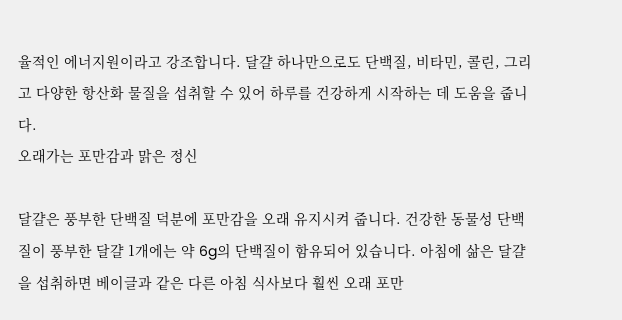율적인 에너지원이라고 강조합니다. 달걀 하나만으로도 단백질, 비타민, 콜린, 그리고 다양한 항산화 물질을 섭취할 수 있어 하루를 건강하게 시작하는 데 도움을 줍니다.
오래가는 포만감과 맑은 정신

달걀은 풍부한 단백질 덕분에 포만감을 오래 유지시켜 줍니다. 건강한 동물성 단백질이 풍부한 달걀 1개에는 약 6g의 단백질이 함유되어 있습니다. 아침에 삶은 달걀을 섭취하면 베이글과 같은 다른 아침 식사보다 훨씬 오래 포만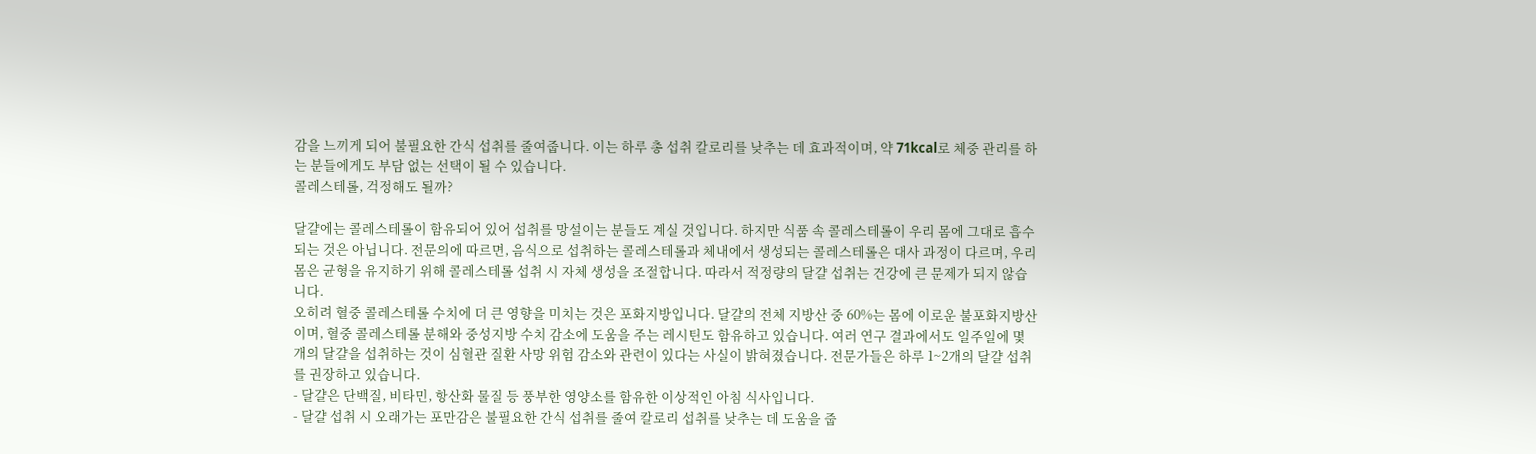감을 느끼게 되어 불필요한 간식 섭취를 줄여줍니다. 이는 하루 총 섭취 칼로리를 낮추는 데 효과적이며, 약 71kcal로 체중 관리를 하는 분들에게도 부담 없는 선택이 될 수 있습니다.
콜레스테롤, 걱정해도 될까?

달걀에는 콜레스테롤이 함유되어 있어 섭취를 망설이는 분들도 계실 것입니다. 하지만 식품 속 콜레스테롤이 우리 몸에 그대로 흡수되는 것은 아닙니다. 전문의에 따르면, 음식으로 섭취하는 콜레스테롤과 체내에서 생성되는 콜레스테롤은 대사 과정이 다르며, 우리 몸은 균형을 유지하기 위해 콜레스테롤 섭취 시 자체 생성을 조절합니다. 따라서 적정량의 달걀 섭취는 건강에 큰 문제가 되지 않습니다.
오히려 혈중 콜레스테롤 수치에 더 큰 영향을 미치는 것은 포화지방입니다. 달걀의 전체 지방산 중 60%는 몸에 이로운 불포화지방산이며, 혈중 콜레스테롤 분해와 중성지방 수치 감소에 도움을 주는 레시틴도 함유하고 있습니다. 여러 연구 결과에서도 일주일에 몇 개의 달걀을 섭취하는 것이 심혈관 질환 사망 위험 감소와 관련이 있다는 사실이 밝혀졌습니다. 전문가들은 하루 1~2개의 달걀 섭취를 권장하고 있습니다.
- 달걀은 단백질, 비타민, 항산화 물질 등 풍부한 영양소를 함유한 이상적인 아침 식사입니다.
- 달걀 섭취 시 오래가는 포만감은 불필요한 간식 섭취를 줄여 칼로리 섭취를 낮추는 데 도움을 줍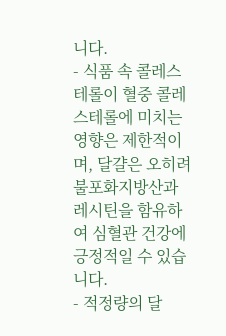니다.
- 식품 속 콜레스테롤이 혈중 콜레스테롤에 미치는 영향은 제한적이며, 달걀은 오히려 불포화지방산과 레시틴을 함유하여 심혈관 건강에 긍정적일 수 있습니다.
- 적정량의 달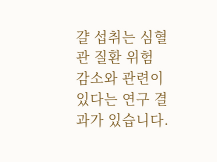걀 섭취는 심혈관 질환 위험 감소와 관련이 있다는 연구 결과가 있습니다.